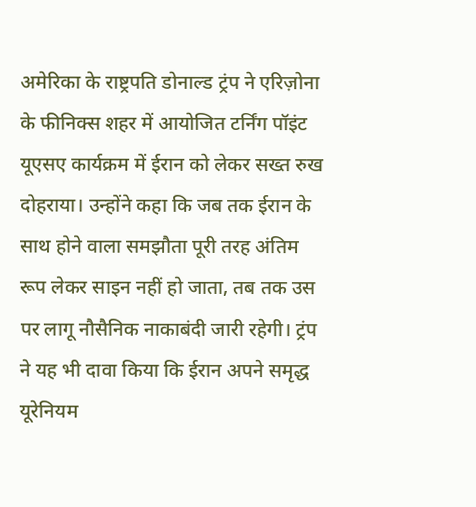अमेरिका के राष्ट्रपति डोनाल्ड ट्रंप ने एरिज़ोना के फीनिक्स शहर में आयोजित टर्निंग पॉइंट यूएसए कार्यक्रम में ईरान को लेकर सख्त रुख दोहराया। उन्होंने कहा कि जब तक ईरान के साथ होने वाला समझौता पूरी तरह अंतिम रूप लेकर साइन नहीं हो जाता, तब तक उस पर लागू नौसैनिक नाकाबंदी जारी रहेगी। ट्रंप ने यह भी दावा किया कि ईरान अपने समृद्ध यूरेनियम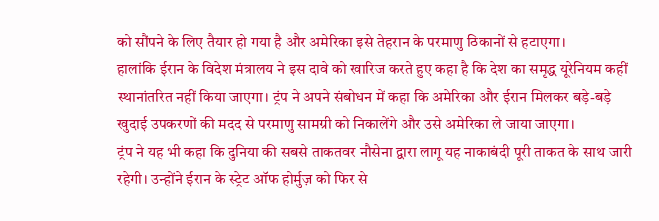को सौंपने के लिए तैयार हो गया है और अमेरिका इसे तेहरान के परमाणु ठिकानों से हटाएगा।
हालांकि ईरान के विदेश मंत्रालय ने इस दावे को खारिज करते हुए कहा है कि देश का समृद्ध यूरेनियम कहीं स्थानांतरित नहीं किया जाएगा। ट्रंप ने अपने संबोधन में कहा कि अमेरिका और ईरान मिलकर बड़े-बड़े खुदाई उपकरणों की मदद से परमाणु सामग्री को निकालेंगे और उसे अमेरिका ले जाया जाएगा।
ट्रंप ने यह भी कहा कि दुनिया की सबसे ताकतवर नौसेना द्वारा लागू यह नाकाबंदी पूरी ताकत के साथ जारी रहेगी। उन्होंने ईरान के स्ट्रेट ऑफ होर्मुज़ को फिर से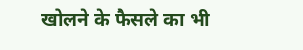खोलने के फैसले का भी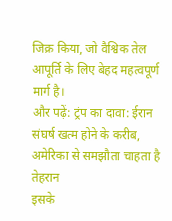जिक्र किया, जो वैश्विक तेल आपूर्ति के लिए बेहद महत्वपूर्ण मार्ग है।
और पढ़ें: ट्रंप का दावा: ईरान संघर्ष खत्म होने के करीब, अमेरिका से समझौता चाहता है तेहरान
इसके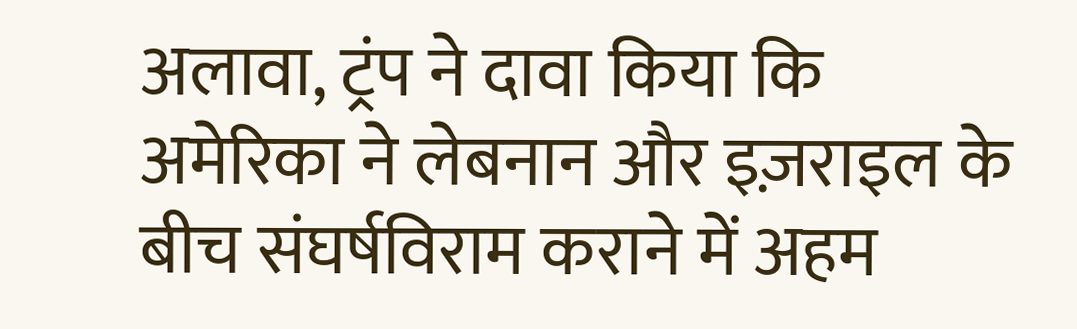अलावा, ट्रंप ने दावा किया कि अमेरिका ने लेबनान और इज़राइल के बीच संघर्षविराम कराने में अहम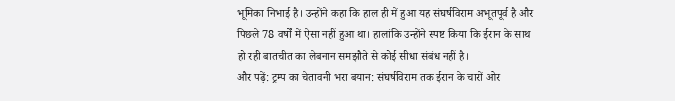भूमिका निभाई है। उन्होंने कहा कि हाल ही में हुआ यह संघर्षविराम अभूतपूर्व है और पिछले 78 वर्षों में ऐसा नहीं हुआ था। हालांकि उन्होंने स्पष्ट किया कि ईरान के साथ हो रही बातचीत का लेबनान समझौते से कोई सीधा संबंध नहीं है।
और पढ़ें: ट्रम्प का चेतावनी भरा बयान: संघर्षविराम तक ईरान के चारों ओर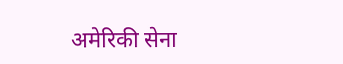अमेरिकी सेना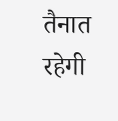तैनात रहेगी